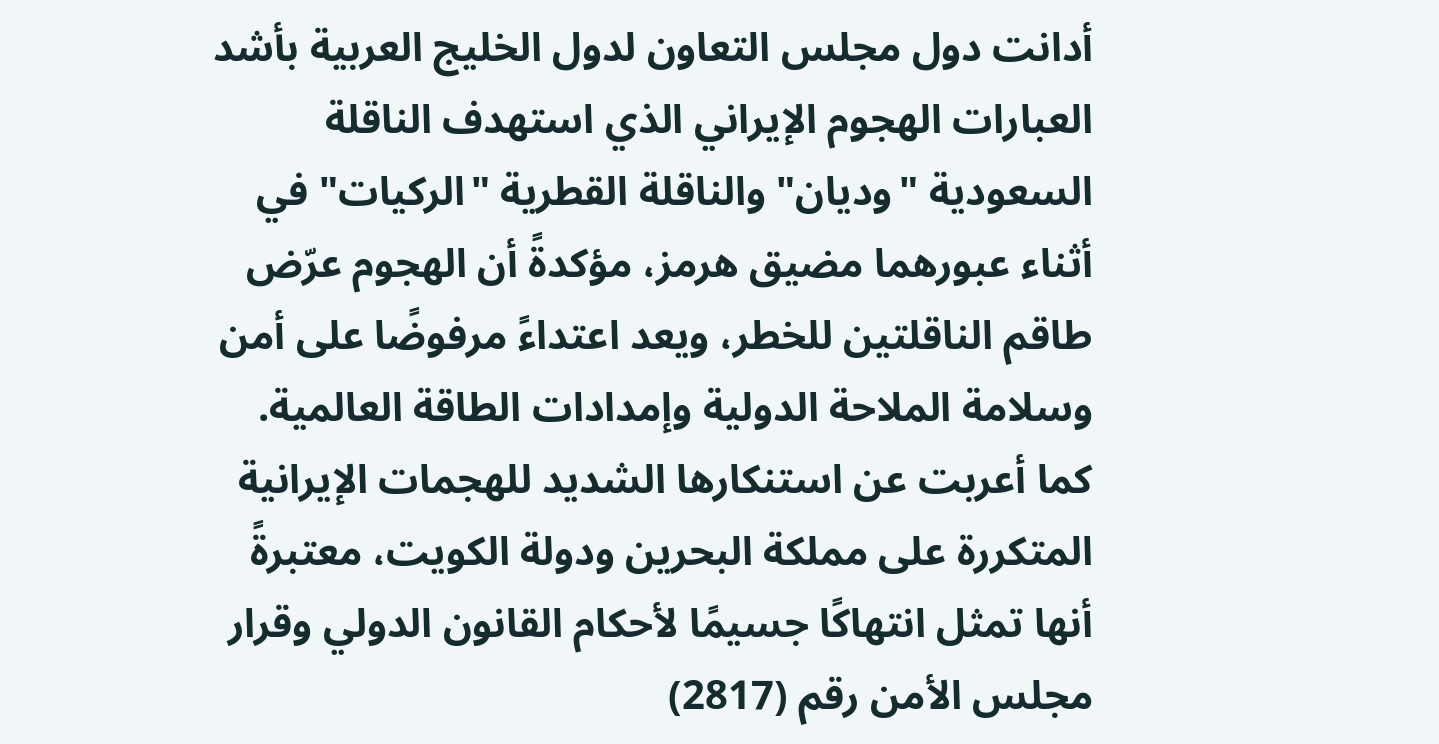أدانت دول مجلس التعاون لدول الخليج العربية بأشد العبارات الهجوم الإيراني الذي استهدف الناقلة السعودية "وديان" والناقلة القطرية "الركيات" في أثناء عبورهما مضيق هرمز، مؤكدةً أن الهجوم عرّض طاقم الناقلتين للخطر، ويعد اعتداءً مرفوضًا على أمن وسلامة الملاحة الدولية وإمدادات الطاقة العالمية.
كما أعربت عن استنكارها الشديد للهجمات الإيرانية المتكررة على مملكة البحرين ودولة الكويت، معتبرةً أنها تمثل انتهاكًا جسيمًا لأحكام القانون الدولي وقرار مجلس الأمن رقم (2817)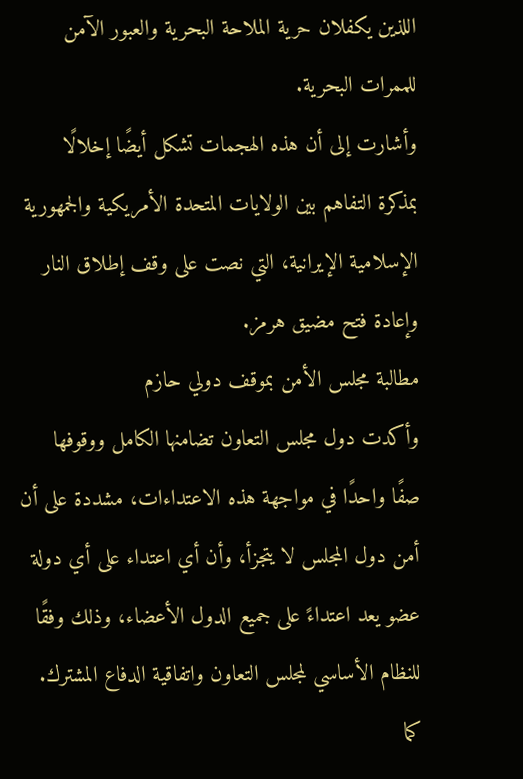اللذين يكفلان حرية الملاحة البحرية والعبور الآمن للممرات البحرية.
وأشارت إلى أن هذه الهجمات تشكل أيضًا إخلالًا بمذكرة التفاهم بين الولايات المتحدة الأمريكية والجمهورية الإسلامية الإيرانية، التي نصت على وقف إطلاق النار وإعادة فتح مضيق هرمز.
مطالبة مجلس الأمن بموقف دولي حازم
وأكدت دول مجلس التعاون تضامنها الكامل ووقوفها صفًا واحدًا في مواجهة هذه الاعتداءات، مشددة على أن أمن دول المجلس لا يتجزأ، وأن أي اعتداء على أي دولة عضو يعد اعتداءً على جميع الدول الأعضاء، وذلك وفقًا للنظام الأساسي لمجلس التعاون واتفاقية الدفاع المشترك.
كما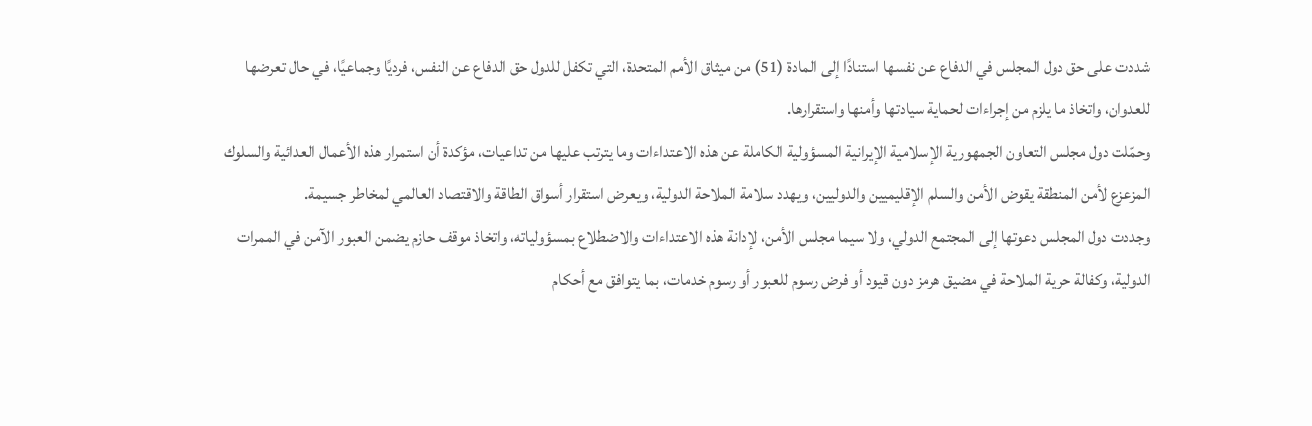شددت على حق دول المجلس في الدفاع عن نفسها استنادًا إلى المادة (51) من ميثاق الأمم المتحدة، التي تكفل للدول حق الدفاع عن النفس، فرديًا وجماعيًا، في حال تعرضها للعدوان، واتخاذ ما يلزم من إجراءات لحماية سيادتها وأمنها واستقرارها.
وحمّلت دول مجلس التعاون الجمهورية الإسلامية الإيرانية المسؤولية الكاملة عن هذه الاعتداءات وما يترتب عليها من تداعيات، مؤكدة أن استمرار هذه الأعمال العدائية والسلوك المزعزع لأمن المنطقة يقوض الأمن والسلم الإقليميين والدوليين، ويهدد سلامة الملاحة الدولية، ويعرض استقرار أسواق الطاقة والاقتصاد العالمي لمخاطر جسيمة.
وجددت دول المجلس دعوتها إلى المجتمع الدولي، ولا سيما مجلس الأمن، لإدانة هذه الاعتداءات والاضطلاع بمسؤولياته، واتخاذ موقف حازم يضمن العبور الآمن في الممرات الدولية، وكفالة حرية الملاحة في مضيق هرمز دون قيود أو فرض رسوم للعبور أو رسوم خدمات، بما يتوافق مع أحكام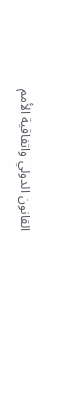القانون الدولي واتفاقية الأمم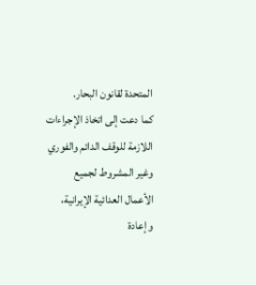المتحدة لقانون البحار.
كما دعت إلى اتخاذ الإجراءات اللازمة للوقف الدائم والفوري وغير المشروط لجميع الأعمال العدائية الإيرانية، وإعادة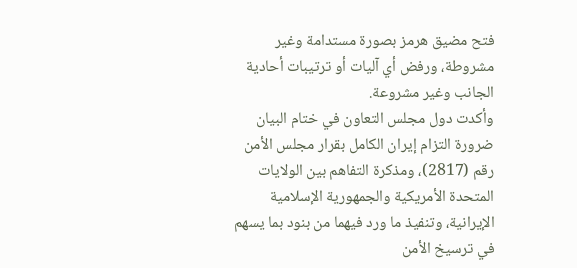فتح مضيق هرمز بصورة مستدامة وغير مشروطة، ورفض أي آليات أو ترتيبات أحادية الجانب وغير مشروعة.
وأكدت دول مجلس التعاون في ختام البيان ضرورة التزام إيران الكامل بقرار مجلس الأمن رقم (2817)، ومذكرة التفاهم بين الولايات المتحدة الأمريكية والجمهورية الإسلامية الإيرانية، وتنفيذ ما ورد فيهما من بنود بما يسهم في ترسيخ الأمن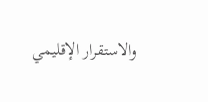والاستقرار الإقليمي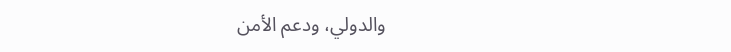والدولي، ودعم الأمن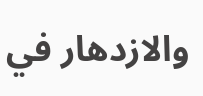والازدهار في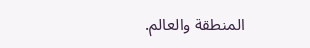المنطقة والعالم.